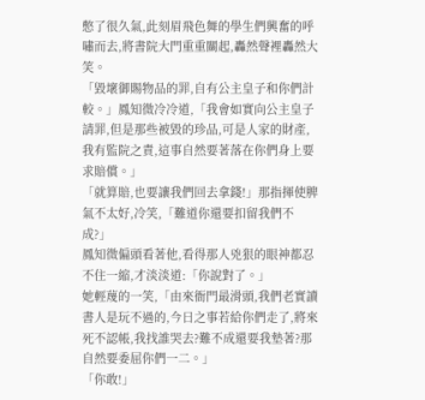憋了很久氣,此刻眉飛色舞的學生們興奮的呼嘯而去,將書院大門重重關起,轟然聲裡轟然大笑。
「毀壞御賜物品的罪,自有公主皇子和你們計較。」鳳知微冷冷道,「我會如實向公主皇子請罪,但是那些被毀的珍品,可是人家的財產,我有監院之責,這事自然要著落在你們身上要求賠償。」
「就算賠,也要讓我們回去拿錢!」那指揮使脾氣不太好,冷笑,「難道你還要扣留我們不成?」
鳳知微偏頭看著他,看得那人兇狠的眼神都忍不住一縮,才淡淡道:「你說對了。」
她輕蔑的一笑,「由來衙門最滑頭,我們老實讀書人是玩不過的,今日之事若給你們走了,將來死不認帳,我找誰哭去?難不成還要我墊著?那自然要委屈你們一二。」
「你敢!」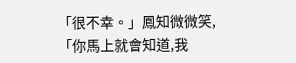「很不幸。」鳳知微微笑,「你馬上就會知道,我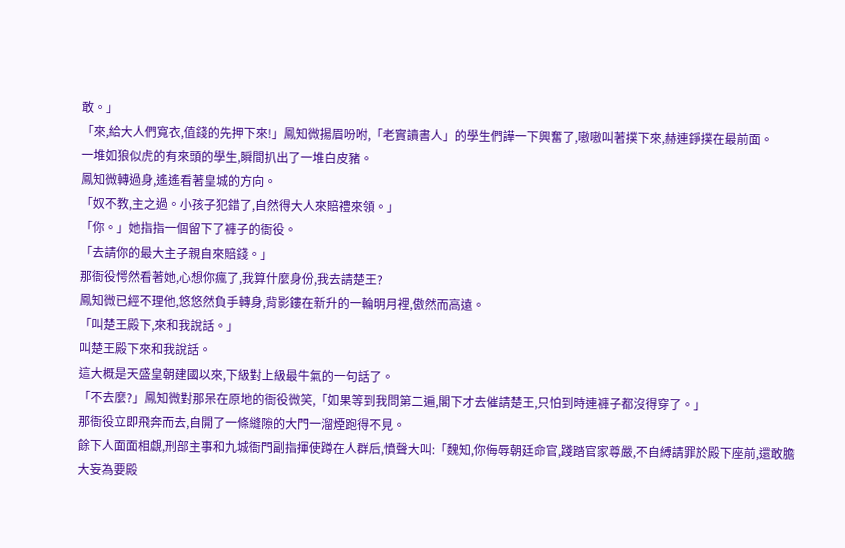敢。」
「來,給大人們寬衣,值錢的先押下來!」鳳知微揚眉吩咐,「老實讀書人」的學生們譁一下興奮了,嗷嗷叫著撲下來,赫連錚撲在最前面。
一堆如狼似虎的有來頭的學生,瞬間扒出了一堆白皮豬。
鳳知微轉過身,遙遙看著皇城的方向。
「奴不教,主之過。小孩子犯錯了,自然得大人來賠禮來領。」
「你。」她指指一個留下了褲子的衙役。
「去請你的最大主子親自來賠錢。」
那衙役愕然看著她,心想你瘋了,我算什麼身份,我去請楚王?
鳳知微已經不理他,悠悠然負手轉身,背影鏤在新升的一輪明月裡,傲然而高遠。
「叫楚王殿下,來和我說話。」
叫楚王殿下來和我說話。
這大概是天盛皇朝建國以來,下級對上級最牛氣的一句話了。
「不去麼?」鳳知微對那呆在原地的衙役微笑,「如果等到我問第二遍,閣下才去催請楚王,只怕到時連褲子都沒得穿了。」
那衙役立即飛奔而去,自開了一條縫隙的大門一溜煙跑得不見。
餘下人面面相覷,刑部主事和九城衙門副指揮使蹲在人群后,憤聲大叫:「魏知,你侮辱朝廷命官,踐踏官家尊嚴,不自縛請罪於殿下座前,還敢膽大妄為要殿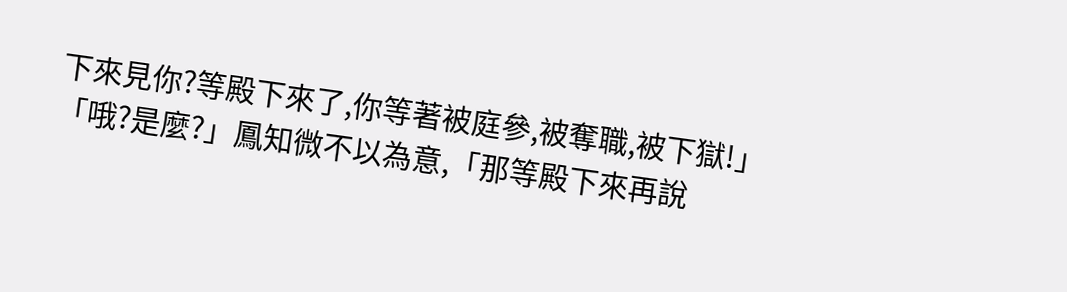下來見你?等殿下來了,你等著被庭參,被奪職,被下獄!」
「哦?是麼?」鳳知微不以為意,「那等殿下來再說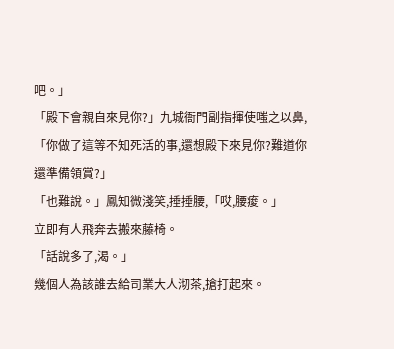吧。」
「殿下會親自來見你?」九城衙門副指揮使嗤之以鼻,「你做了這等不知死活的事,還想殿下來見你?難道你還準備領賞?」
「也難說。」鳳知微淺笑,捶捶腰,「哎,腰痠。」
立即有人飛奔去搬來藤椅。
「話說多了,渴。」
幾個人為該誰去給司業大人沏茶,搶打起來。